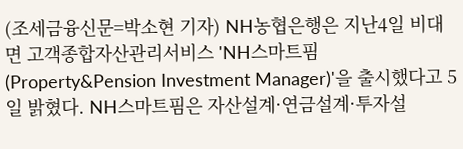(조세금융신문=박소현 기자) NH농협은행은 지난4일 비대면 고객종합자산관리서비스 'NH스마트핌(Property&Pension Investment Manager)'을 출시했다고 5일 밝혔다. NH스마트핌은 자산설계·연금설계·투자설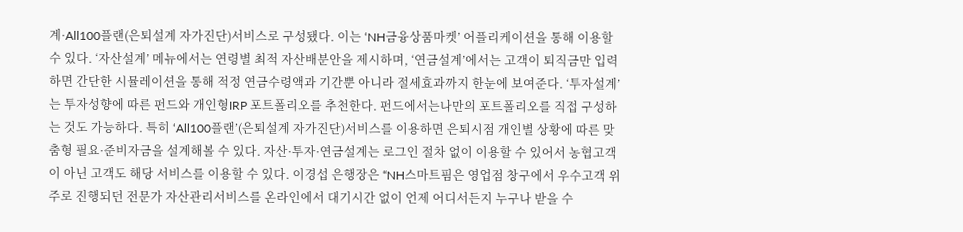계·All100플랜(은퇴설계 자가진단)서비스로 구성됐다. 이는 ‘NH금융상품마켓’ 어플리케이션을 통해 이용할 수 있다. ‘자산설계’ 메뉴에서는 연령별 최적 자산배분안을 제시하며, ‘연금설계’에서는 고객이 퇴직금만 입력하면 간단한 시뮬레이션을 통해 적정 연금수령액과 기간뿐 아니라 절세효과까지 한눈에 보여준다. ‘투자설계’는 투자성향에 따른 펀드와 개인형IRP 포트폴리오를 추천한다. 펀드에서는나만의 포트폴리오를 직접 구성하는 것도 가능하다. 특히 ‘All100플랜’(은퇴설계 자가진단)서비스를 이용하면 은퇴시점 개인별 상황에 따른 맞춤형 필요·준비자금을 설계해볼 수 있다. 자산·투자·연금설계는 로그인 절차 없이 이용할 수 있어서 농협고객이 아닌 고객도 해당 서비스를 이용할 수 있다. 이경섭 은행장은 “NH스마트핌은 영업점 창구에서 우수고객 위주로 진행되던 전문가 자산관리서비스를 온라인에서 대기시간 없이 언제 어디서든지 누구나 받을 수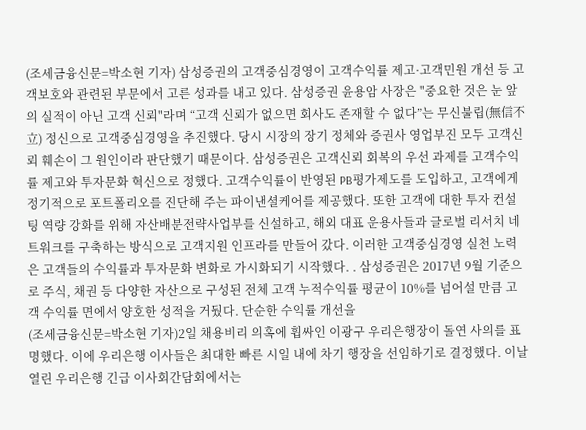(조세금융신문=박소현 기자) 삼성증권의 고객중심경영이 고객수익률 제고·고객민원 개선 등 고객보호와 관련된 부문에서 고른 성과를 내고 있다. 삼성증권 윤용암 사장은 "중요한 것은 눈 앞의 실적이 아닌 고객 신뢰"라며 “고객 신뢰가 없으면 회사도 존재할 수 없다”는 무신불립(無信不立) 정신으로 고객중심경영을 추진했다. 당시 시장의 장기 정체와 증권사 영업부진 모두 고객신뢰 훼손이 그 원인이라 판단했기 때문이다. 삼성증권은 고객신뢰 회복의 우선 과제를 고객수익률 제고와 투자문화 혁신으로 정했다. 고객수익률이 반영된 PB평가제도를 도입하고, 고객에게 정기적으로 포트폴리오를 진단해 주는 파이낸셜케어를 제공했다. 또한 고객에 대한 투자 컨설팅 역량 강화를 위해 자산배분전략사업부를 신설하고, 해외 대표 운용사들과 글로벌 리서치 네트워크를 구축하는 방식으로 고객지원 인프라를 만들어 갔다. 이러한 고객중심경영 실천 노력은 고객들의 수익률과 투자문화 변화로 가시화되기 시작했다. . 삼성증권은 2017년 9월 기준으로 주식, 채권 등 다양한 자산으로 구성된 전체 고객 누적수익률 평균이 10%를 넘어설 만큼 고객 수익률 면에서 양호한 성적을 거뒀다. 단순한 수익률 개선을
(조세금융신문=박소현 기자)2일 채용비리 의혹에 휩싸인 이광구 우리은행장이 돌연 사의를 표명했다. 이에 우리은행 이사들은 최대한 빠른 시일 내에 차기 행장을 선임하기로 결정했다. 이날 열린 우리은행 긴급 이사회간담회에서는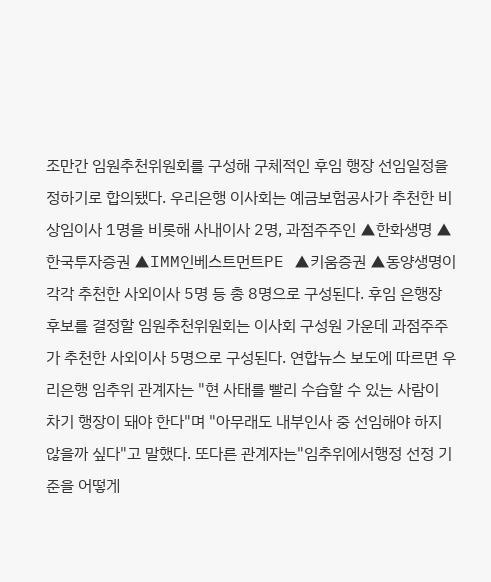조만간 임원추천위원회를 구성해 구체적인 후임 행장 선임일정을 정하기로 합의됐다. 우리은행 이사회는 예금보험공사가 추천한 비상임이사 1명을 비롯해 사내이사 2명, 과점주주인 ▲한화생명 ▲한국투자증권 ▲IMM인베스트먼트PE ▲키움증권 ▲동양생명이 각각 추천한 사외이사 5명 등 총 8명으로 구성된다. 후임 은행장 후보를 결정할 임원추천위원회는 이사회 구성원 가운데 과점주주가 추천한 사외이사 5명으로 구성된다. 연합뉴스 보도에 따르면 우리은행 임추위 관계자는 "현 사태를 빨리 수습할 수 있는 사람이 차기 행장이 돼야 한다"며 "아무래도 내부인사 중 선임해야 하지 않을까 싶다"고 말했다. 또다른 관계자는"임추위에서행정 선정 기준을 어떻게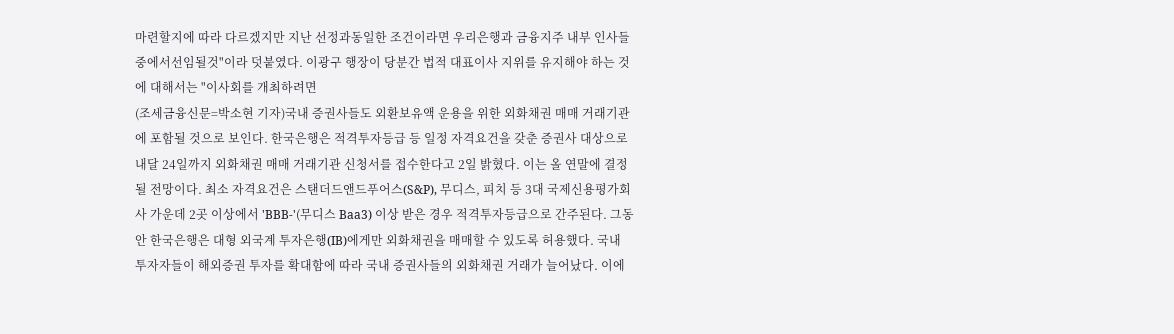마련할지에 따라 다르겠지만 지난 선정과동일한 조건이라면 우리은행과 금융지주 내부 인사들 중에서선임될것"이라 덧붙였다. 이광구 행장이 당분간 법적 대표이사 지위를 유지해야 하는 것에 대해서는 "이사회를 개최하려면
(조세금융신문=박소현 기자)국내 증권사들도 외환보유액 운용을 위한 외화채권 매매 거래기관에 포함될 것으로 보인다. 한국은행은 적격투자등급 등 일정 자격요건을 갖춘 증권사 대상으로 내달 24일까지 외화채권 매매 거래기관 신청서를 접수한다고 2일 밝혔다. 이는 올 연말에 결정될 전망이다. 최소 자격요건은 스탠더드앤드푸어스(S&P), 무디스, 피치 등 3대 국제신용평가회사 가운데 2곳 이상에서 'BBB-'(무디스 Baa3) 이상 받은 경우 적격투자등급으로 간주된다. 그동안 한국은행은 대형 외국계 투자은행(IB)에게만 외화채권을 매매할 수 있도록 허용했다. 국내 투자자들이 해외증권 투자를 확대함에 따라 국내 증권사들의 외화채권 거래가 늘어났다. 이에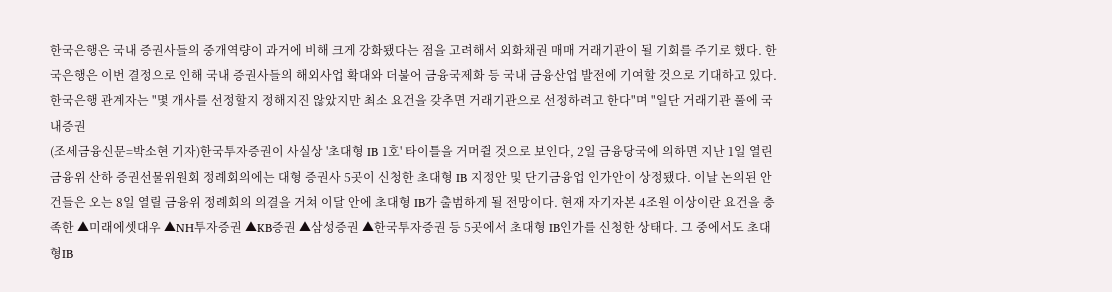한국은행은 국내 증권사들의 중개역량이 과거에 비해 크게 강화됐다는 점을 고려해서 외화채권 매매 거래기관이 될 기회를 주기로 했다. 한국은행은 이번 결정으로 인해 국내 증권사들의 해외사업 확대와 더불어 금융국제화 등 국내 금융산업 발전에 기여할 것으로 기대하고 있다. 한국은행 관계자는 "몇 개사를 선정할지 정해지진 않았지만 최소 요건을 갖추면 거래기관으로 선정하려고 한다"며 "일단 거래기관 풀에 국내증권
(조세금융신문=박소현 기자)한국투자증권이 사실상 '초대형 IB 1호' 타이틀을 거머쥘 것으로 보인다, 2일 금융당국에 의하면 지난 1일 열린 금융위 산하 증권선물위원회 정례회의에는 대형 증권사 5곳이 신청한 초대형 IB 지정안 및 단기금융업 인가안이 상정됐다. 이날 논의된 안건들은 오는 8일 열릴 금융위 정례회의 의결을 거쳐 이달 안에 초대형 IB가 출범하게 될 전망이다. 현재 자기자본 4조원 이상이란 요건을 충족한 ▲미래에셋대우 ▲NH투자증권 ▲KB증권 ▲삼성증권 ▲한국투자증권 등 5곳에서 초대형 IB인가를 신청한 상태다. 그 중에서도 초대형IB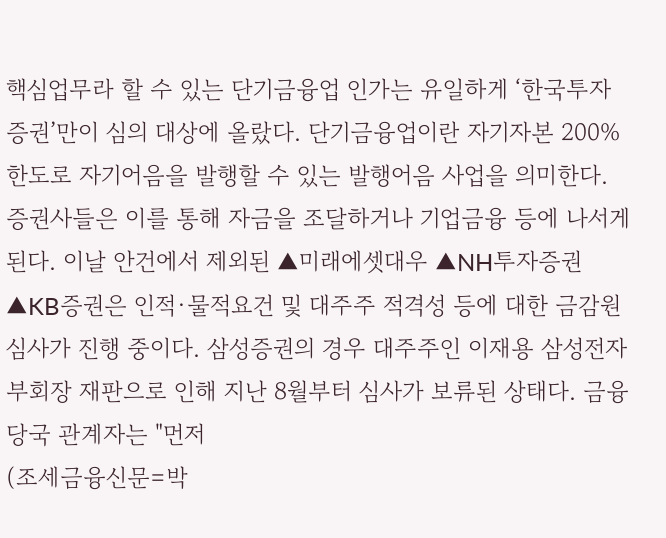핵심업무라 할 수 있는 단기금융업 인가는 유일하게 ‘한국투자증권’만이 심의 대상에 올랐다. 단기금융업이란 자기자본 200% 한도로 자기어음을 발행할 수 있는 발행어음 사업을 의미한다. 증권사들은 이를 통해 자금을 조달하거나 기업금융 등에 나서게 된다. 이날 안건에서 제외된 ▲미래에셋대우 ▲NH투자증권 ▲KB증권은 인적·물적요건 및 대주주 적격성 등에 대한 금감원 심사가 진행 중이다. 삼성증권의 경우 대주주인 이재용 삼성전자 부회장 재판으로 인해 지난 8월부터 심사가 보류된 상태다. 금융당국 관계자는 "먼저
(조세금융신문=박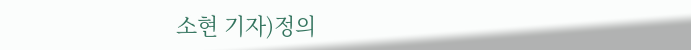소현 기자)정의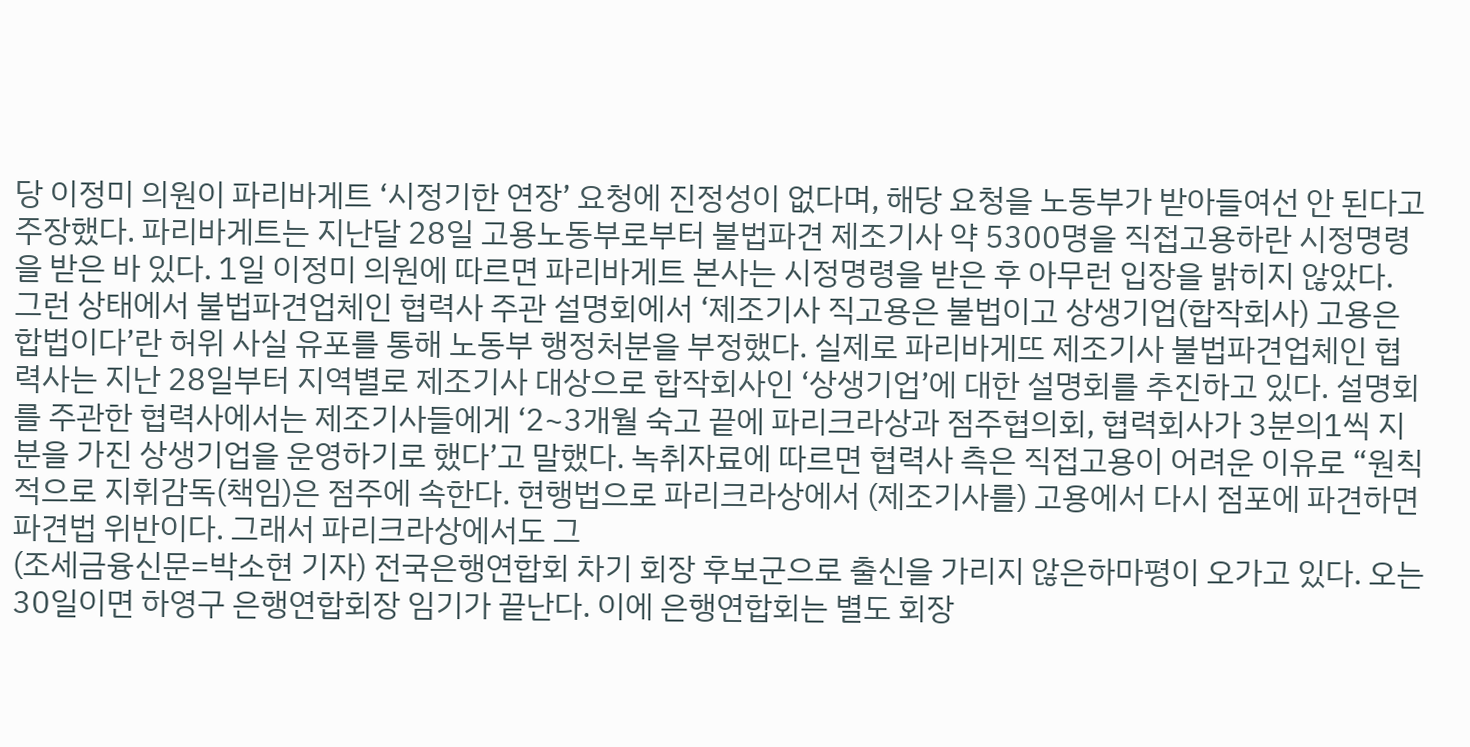당 이정미 의원이 파리바게트 ‘시정기한 연장’ 요청에 진정성이 없다며, 해당 요청을 노동부가 받아들여선 안 된다고 주장했다. 파리바게트는 지난달 28일 고용노동부로부터 불법파견 제조기사 약 5300명을 직접고용하란 시정명령을 받은 바 있다. 1일 이정미 의원에 따르면 파리바게트 본사는 시정명령을 받은 후 아무런 입장을 밝히지 않았다. 그런 상태에서 불법파견업체인 협력사 주관 설명회에서 ‘제조기사 직고용은 불법이고 상생기업(합작회사) 고용은 합법이다’란 허위 사실 유포를 통해 노동부 행정처분을 부정했다. 실제로 파리바게뜨 제조기사 불법파견업체인 협력사는 지난 28일부터 지역별로 제조기사 대상으로 합작회사인 ‘상생기업’에 대한 설명회를 추진하고 있다. 설명회를 주관한 협력사에서는 제조기사들에게 ‘2~3개월 숙고 끝에 파리크라상과 점주협의회, 협력회사가 3분의1씩 지분을 가진 상생기업을 운영하기로 했다’고 말했다. 녹취자료에 따르면 협력사 측은 직접고용이 어려운 이유로 “원칙적으로 지휘감독(책임)은 점주에 속한다. 현행법으로 파리크라상에서 (제조기사를) 고용에서 다시 점포에 파견하면 파견법 위반이다. 그래서 파리크라상에서도 그
(조세금융신문=박소현 기자) 전국은행연합회 차기 회장 후보군으로 출신을 가리지 않은하마평이 오가고 있다. 오는 30일이면 하영구 은행연합회장 임기가 끝난다. 이에 은행연합회는 별도 회장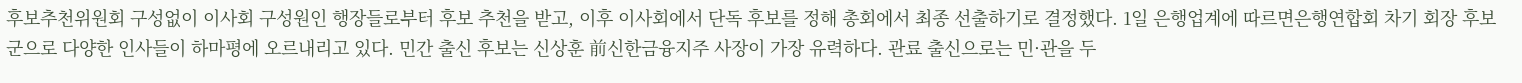후보추천위원회 구성없이 이사회 구성원인 행장들로부터 후보 추천을 받고, 이후 이사회에서 단독 후보를 정해 총회에서 최종 선출하기로 결정했다. 1일 은행업계에 따르면은행연합회 차기 회장 후보군으로 다양한 인사들이 하마평에 오르내리고 있다. 민간 출신 후보는 신상훈 前신한금융지주 사장이 가장 유력하다. 관료 출신으로는 민·관을 두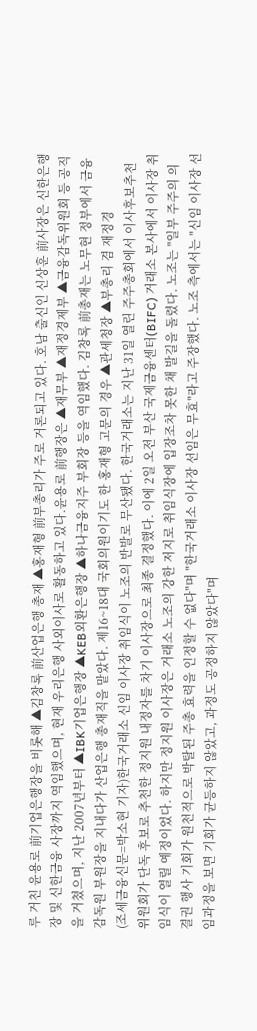루 거친 윤용로 前기업은행장을 비롯해 ▲김창록 前산업은행 총재 ▲홍재형 前부총리가 주로 거론되고 있다. 호남 출신인 신상훈 前사장은 신한은행장 및 신한금융 사장까지 역임했으며, 현재 우리은행 사외이사로 활동하고 있다.윤용로 前행장은 ▲재무부 ▲재정경제부 ▲금융감독위원회 등 공직을 거쳤으며, 지난 2007년부터 ▲IBK기업은행장 ▲KEB외환은행장 ▲하나금융지주 부회장 등을 역임했다. 김창록 前총재는 노무현 정부에서 금융감독원 부원장을 지내다가 산업은행 총재직을 맡았다. 제16~18대 국회의원이기도 한 홍재형 고문의 경우 ▲관세청장 ▲부총리 겸 재정경
(조세금융신문=박소현 기자)한국거래소 신임 이사장 취임식이 노조의 반발로 무산됐다. 한국거래소는 지난 31일 열린 주주총회에서 이사후보추천위원회가 단독 후보로 추천한 정지원 내정자를 차기 이사장으로 최종 결정했다. 이에 2일 오전 부산 국제금융센터(BIFC) 거래소 본사에서 이사장 취임식이 열릴 예정이었다. 하지만 정지원 이사장은 거래소 노조의 강한 저지로 취임식장에 입장조차 못한 채 발길을 돌렸다. 노조는 "일부 주주의 의결권 행사 기회가 원천적으로 박탈된 주총 효력을 인정할 수 없다"며 "한국거래소 이사장 선임은 무효"라고 주장했다. 노조 측에서는 "신임 이사장 선임과정을 보면 기회가 균등하지 않았고, 과정도 공정하지 않았다"며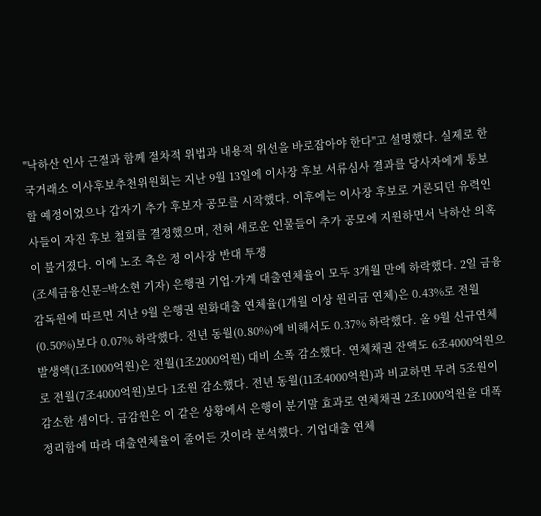"낙하산 인사 근절과 함께 절차적 위법과 내용적 위선을 바로잡아야 한다"고 설명했다. 실제로 한국거래소 이사후보추천위원회는 지난 9월 13일에 이사장 후보 서류심사 결과를 당사자에게 통보할 예정이었으나 갑자기 추가 후보자 공모를 시작했다. 이후에는 이사장 후보로 거론되던 유력인사들이 자진 후보 철회를 결정했으며, 전혀 새로운 인물들이 추가 공모에 지원하면서 낙하산 의혹이 불거졌다. 이에 노조 측은 정 이사장 반대 투쟁
(조세금융신문=박소현 기자) 은행권 기업·가계 대출연체율이 모두 3개월 만에 하락했다. 2일 금융감독원에 따르면 지난 9월 은행권 원화대출 연체율(1개월 이상 원리금 연체)은 0.43%로 전월(0.50%)보다 0.07% 하락했다. 전년 동월(0.80%)에 비해서도 0.37% 하락했다. 올 9월 신규연체 발생액(1조1000억원)은 전월(1조2000억원) 대비 소폭 감소했다. 연체채권 잔액도 6조4000억원으로 전월(7조4000억원)보다 1조원 감소했다. 전년 동월(11조4000억원)과 비교하면 무려 5조원이 감소한 셈이다. 금감원은 이 같은 상황에서 은행이 분기말 효과로 연체채권 2조1000억원을 대폭 정리함에 따라 대출연체율이 줄어든 것이라 분석했다. 기업대출 연체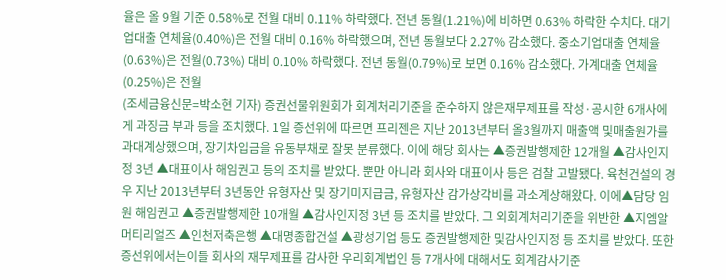율은 올 9월 기준 0.58%로 전월 대비 0.11% 하락했다. 전년 동월(1.21%)에 비하면 0.63% 하락한 수치다. 대기업대출 연체율(0.40%)은 전월 대비 0.16% 하락했으며, 전년 동월보다 2.27% 감소했다. 중소기업대출 연체율(0.63%)은 전월(0.73%) 대비 0.10% 하락했다. 전년 동월(0.79%)로 보면 0.16% 감소했다. 가계대출 연체율(0.25%)은 전월
(조세금융신문=박소현 기자) 증권선물위원회가 회계처리기준을 준수하지 않은재무제표를 작성·공시한 6개사에게 과징금 부과 등을 조치했다. 1일 증선위에 따르면 프리젠은 지난 2013년부터 올3월까지 매출액 및매출원가를 과대계상했으며, 장기차입금을 유동부채로 잘못 분류했다. 이에 해당 회사는 ▲증권발행제한 12개월 ▲감사인지정 3년 ▲대표이사 해임권고 등의 조치를 받았다. 뿐만 아니라 회사와 대표이사 등은 검찰 고발됐다. 육천건설의 경우 지난 2013년부터 3년동안 유형자산 및 장기미지급금, 유형자산 감가상각비를 과소계상해왔다. 이에▲담당 임원 해임권고 ▲증권발행제한 10개월 ▲감사인지정 3년 등 조치를 받았다. 그 외회계처리기준을 위반한 ▲지엠알머티리얼즈 ▲인천저축은행 ▲대명종합건설 ▲광성기업 등도 증권발행제한 및감사인지정 등 조치를 받았다. 또한 증선위에서는이들 회사의 재무제표를 감사한 우리회계법인 등 7개사에 대해서도 회계감사기준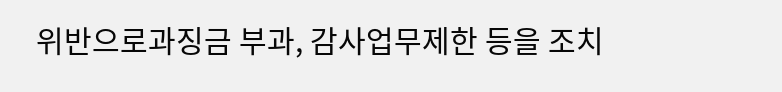위반으로과징금 부과, 감사업무제한 등을 조치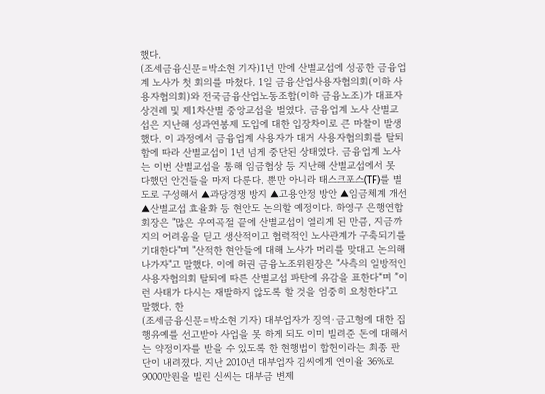했다.
(조세금융신문=박소현 기자)1년 만에 산별교섭에 성공한 금융업계 노사가 첫 회의를 마쳤다. 1일 금융산업사용자협의회(이하 사용자협의회)와 전국금융산업노동조합(이하 금융노조)가 대표자 상견례 및 제1차산별 중앙교섭을 벌였다. 금융업계 노사 산별교섭은 지난해 성과연봉제 도입에 대한 입장차이로 큰 마찰이 발생했다. 이 과정에서 금융업계 사용자가 대거 사용자협의회를 탈퇴함에 따라 산별교섭이 1년 넘게 중단된 상태였다. 금융업계 노사는 이번 산별교섭을 통해 임금협상 등 지난해 산별교섭에서 못 다했던 안건들을 마저 다룬다. 뿐만 아니라 태스크포스(TF)를 별도로 구성해서 ▲과당경쟁 방지 ▲고용안정 방안 ▲임금체계 개선 ▲산별교섭 효율화 등 현안도 논의할 예정이다. 하영구 은행연합회장은 "많은 우여곡절 끝에 산별교섭이 열리게 된 만큼, 지금까지의 어려움을 딛고 생산적이고 협력적인 노사관계가 구축되기를 기대한다"며 "산적한 현안들에 대해 노사가 머리를 맞대고 논의해나가자"고 말했다. 이에 허권 금융노조위원장은 "사측의 일방적인 사용자협의회 탈퇴에 따른 산별교섭 파탄에 유감을 표한다“며 ”이런 사태가 다시는 재발하지 않도록 할 것을 엄중히 요청한다"고 말했다. 한
(조세금융신문=박소현 기자) 대부업자가 징역·금고형에 대한 집행유예를 선고받아 사업을 못 하게 되도 이미 빌려준 돈에 대해서는 약정이자를 받을 수 있도록 한 현행법이 합헌이라는 최종 판단이 내려졌다. 지난 2010년 대부업자 김씨에게 연이율 36%로 9000만원을 빌린 신씨는 대부금 변제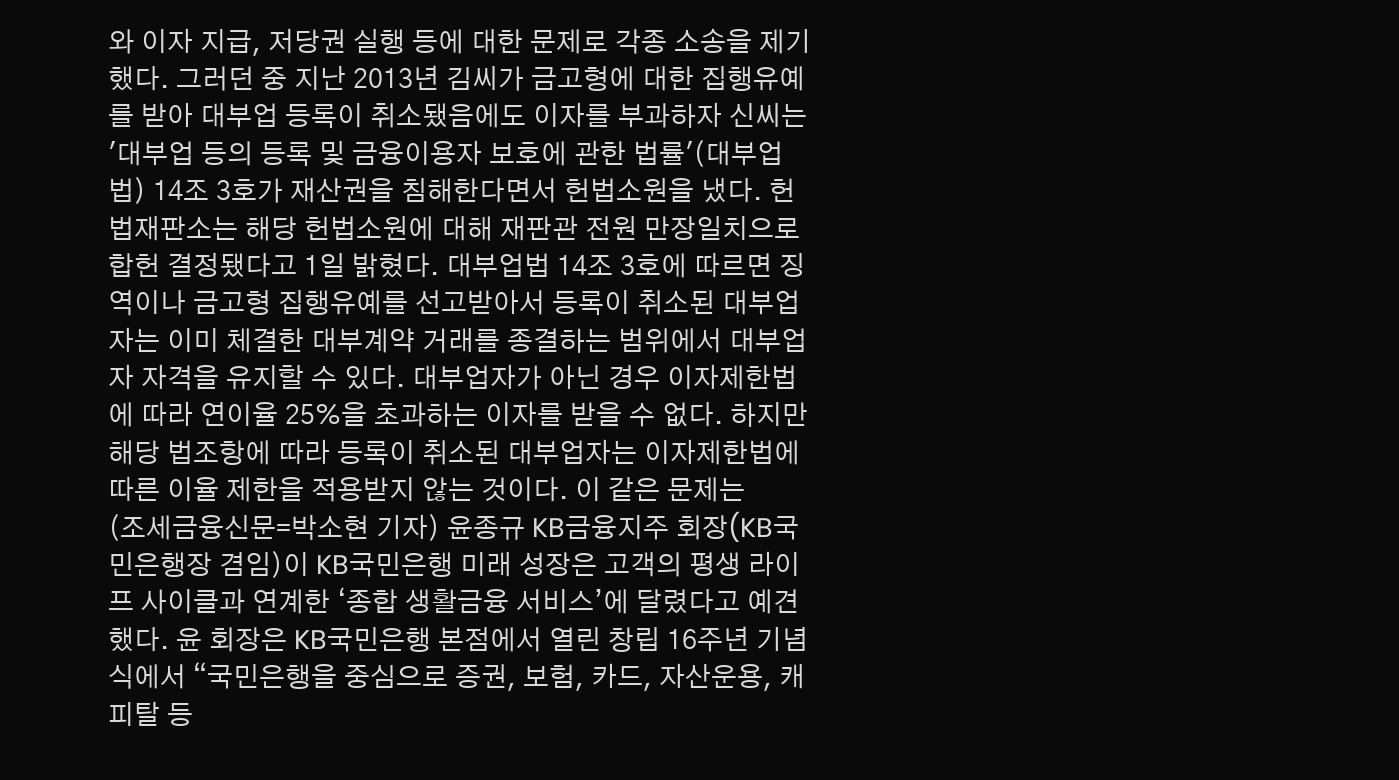와 이자 지급, 저당권 실행 등에 대한 문제로 각종 소송을 제기했다. 그러던 중 지난 2013년 김씨가 금고형에 대한 집행유예를 받아 대부업 등록이 취소됐음에도 이자를 부과하자 신씨는 '대부업 등의 등록 및 금융이용자 보호에 관한 법률'(대부업법) 14조 3호가 재산권을 침해한다면서 헌법소원을 냈다. 헌법재판소는 해당 헌법소원에 대해 재판관 전원 만장일치으로 합헌 결정됐다고 1일 밝혔다. 대부업법 14조 3호에 따르면 징역이나 금고형 집행유예를 선고받아서 등록이 취소된 대부업자는 이미 체결한 대부계약 거래를 종결하는 범위에서 대부업자 자격을 유지할 수 있다. 대부업자가 아닌 경우 이자제한법에 따라 연이율 25%을 초과하는 이자를 받을 수 없다. 하지만 해당 법조항에 따라 등록이 취소된 대부업자는 이자제한법에 따른 이율 제한을 적용받지 않는 것이다. 이 같은 문제는
(조세금융신문=박소현 기자) 윤종규 KB금융지주 회장(KB국민은행장 겸임)이 KB국민은행 미래 성장은 고객의 평생 라이프 사이클과 연계한 ‘종합 생활금융 서비스’에 달렸다고 예견했다. 윤 회장은 KB국민은행 본점에서 열린 창립 16주년 기념식에서 “국민은행을 중심으로 증권, 보험, 카드, 자산운용, 캐피탈 등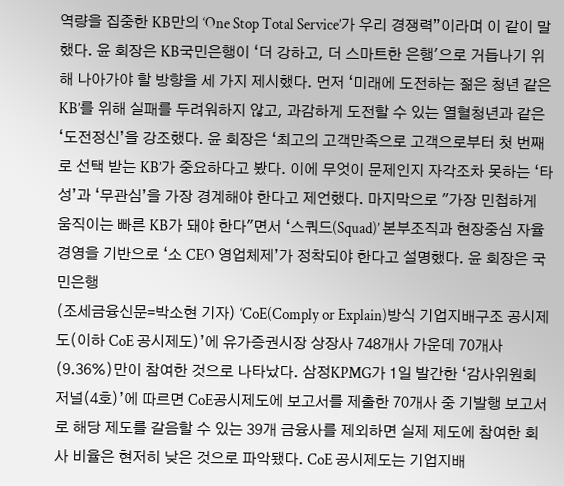역량을 집중한 KB만의 ‘One Stop Total Service’가 우리 경쟁력”이라며 이 같이 말했다. 윤 회장은 KB국민은행이 ‘더 강하고, 더 스마트한 은행'으로 거듭나기 위해 나아가야 할 방향을 세 가지 제시했다. 먼저 ‘미래에 도전하는 젊은 청년 같은 KB’를 위해 실패를 두려워하지 않고, 과감하게 도전할 수 있는 열혈청년과 같은 ‘도전정신’을 강조했다. 윤 회장은 ‘최고의 고객만족으로 고객으로부터 첫 번째로 선택 받는 KB’가 중요하다고 봤다. 이에 무엇이 문제인지 자각조차 못하는 ‘타성’과 ‘무관심’을 가장 경계해야 한다고 제언했다. 마지막으로 "가장 민첩하게 움직이는 빠른 KB가 돼야 한다"면서 ‘스쿼드(Squad)’ 본부조직과 현장중심 자율경영을 기반으로 ‘소 CEO 영업체제’가 정착되야 한다고 설명했다. 윤 회장은 국민은행
(조세금융신문=박소현 기자) ‘CoE(Comply or Explain)방식 기업지배구조 공시제도(이하 CoE 공시제도)’에 유가증권시장 상장사 748개사 가운데 70개사(9.36%)만이 참여한 것으로 나타났다. 삼정KPMG가 1일 발간한 ‘감사위원회 저널(4호)’에 따르면 CoE공시제도에 보고서를 제출한 70개사 중 기발행 보고서로 해당 제도를 갈음할 수 있는 39개 금융사를 제외하면 실제 제도에 참여한 회사 비율은 현저히 낮은 것으로 파악됐다. CoE 공시제도는 기업지배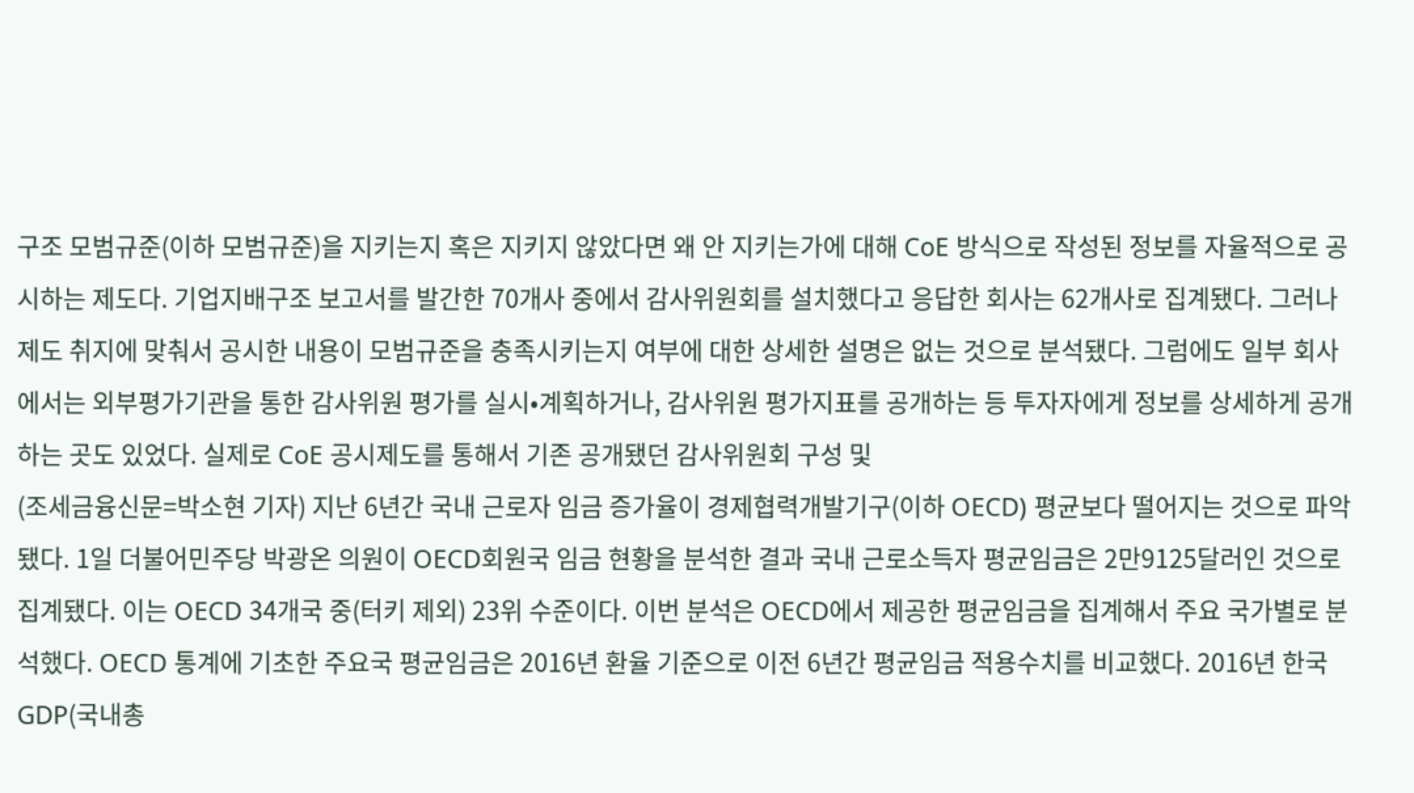구조 모범규준(이하 모범규준)을 지키는지 혹은 지키지 않았다면 왜 안 지키는가에 대해 CoE 방식으로 작성된 정보를 자율적으로 공시하는 제도다. 기업지배구조 보고서를 발간한 70개사 중에서 감사위원회를 설치했다고 응답한 회사는 62개사로 집계됐다. 그러나 제도 취지에 맞춰서 공시한 내용이 모범규준을 충족시키는지 여부에 대한 상세한 설명은 없는 것으로 분석됐다. 그럼에도 일부 회사에서는 외부평가기관을 통한 감사위원 평가를 실시•계획하거나, 감사위원 평가지표를 공개하는 등 투자자에게 정보를 상세하게 공개하는 곳도 있었다. 실제로 CoE 공시제도를 통해서 기존 공개됐던 감사위원회 구성 및
(조세금융신문=박소현 기자) 지난 6년간 국내 근로자 임금 증가율이 경제협력개발기구(이하 OECD) 평균보다 떨어지는 것으로 파악됐다. 1일 더불어민주당 박광온 의원이 OECD회원국 임금 현황을 분석한 결과 국내 근로소득자 평균임금은 2만9125달러인 것으로 집계됐다. 이는 OECD 34개국 중(터키 제외) 23위 수준이다. 이번 분석은 OECD에서 제공한 평균임금을 집계해서 주요 국가별로 분석했다. OECD 통계에 기초한 주요국 평균임금은 2016년 환율 기준으로 이전 6년간 평균임금 적용수치를 비교했다. 2016년 한국 GDP(국내총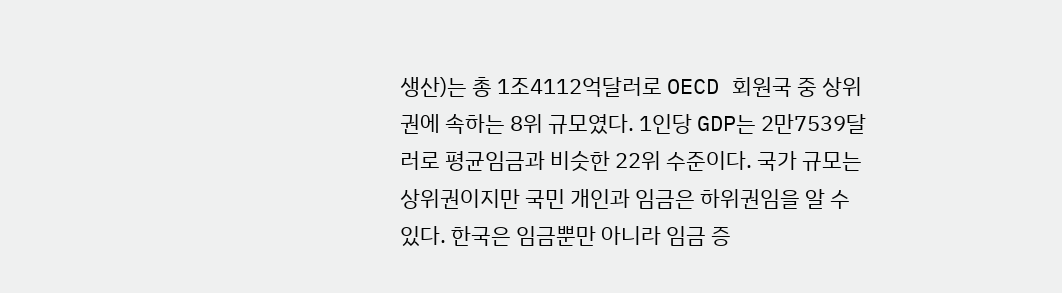생산)는 총 1조4112억달러로 OECD 회원국 중 상위권에 속하는 8위 규모였다. 1인당 GDP는 2만7539달러로 평균임금과 비슷한 22위 수준이다. 국가 규모는 상위권이지만 국민 개인과 임금은 하위권임을 알 수 있다. 한국은 임금뿐만 아니라 임금 증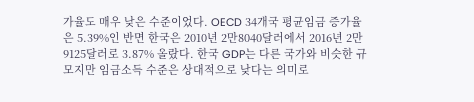가율도 매우 낮은 수준이었다. OECD 34개국 평균임금 증가율은 5.39%인 반면 한국은 2010년 2만8040달러에서 2016년 2만9125달러로 3.87% 올랐다. 한국 GDP는 다른 국가와 비슷한 규모지만 임금소득 수준은 상대적으로 낮다는 의미로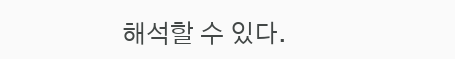해석할 수 있다.